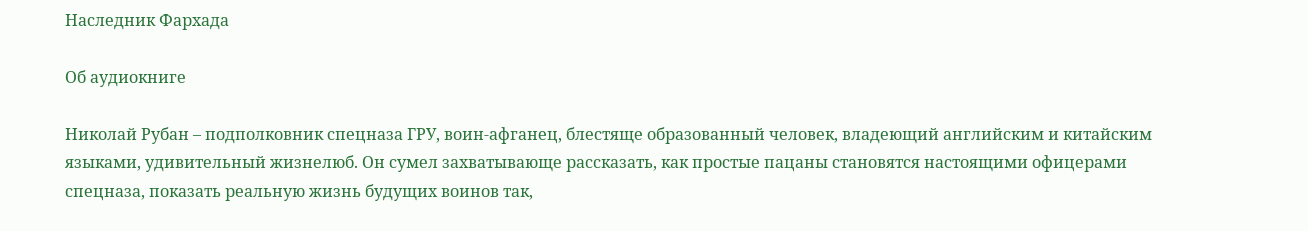Наследник Фархада

Об аудиокниге

Николай Рубан – подполковник спецназа ГРУ, воин-афганец, блестяще образованный человек, владеющий английским и китайским языками, удивительный жизнелюб. Он сумел захватывающе рассказать, как простые пацаны становятся настоящими офицерами спецназа, показать реальную жизнь будущих воинов так,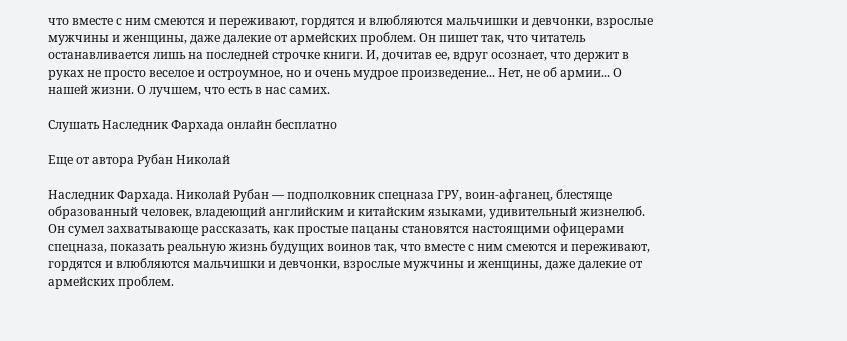что вместе с ним смеются и переживают, гордятся и влюбляются мальчишки и девчонки, взрослые мужчины и женщины, даже далекие от армейских проблем. Он пишет так, что читатель останавливается лишь на последней строчке книги. И, дочитав ее, вдруг осознает, что держит в руках не просто веселое и остроумное, но и очень мудрое произведение... Нет, не об армии... О нашей жизни. О лучшем, что есть в нас самих.

Слушать Наследник Фархада онлайн бесплатно

Еще от автора Рубан Николай

Наследник Фархада. Николай Рубан — подполковник спецназа ГРУ, воин-афганец, блестяще образованный человек, владеющий английским и китайским языками, удивительный жизнелюб. Он сумел захватывающе рассказать, как простые пацаны становятся настоящими офицерами спецназа, показать реальную жизнь будущих воинов так, что вместе с ним смеются и переживают, гордятся и влюбляются мальчишки и девчонки, взрослые мужчины и женщины, даже далекие от армейских проблем.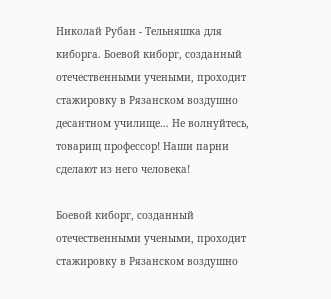Николай Рубан - Тельняшка для киборга. Боевой киборг, созданный отечественными учеными, проходит стажировку в Рязанском воздушно десантном училище… Не волнуйтесь, товарищ профессор! Наши парни сделают из него человека!

Боевой киборг, созданный отечественными учеными, проходит стажировку в Рязанском воздушно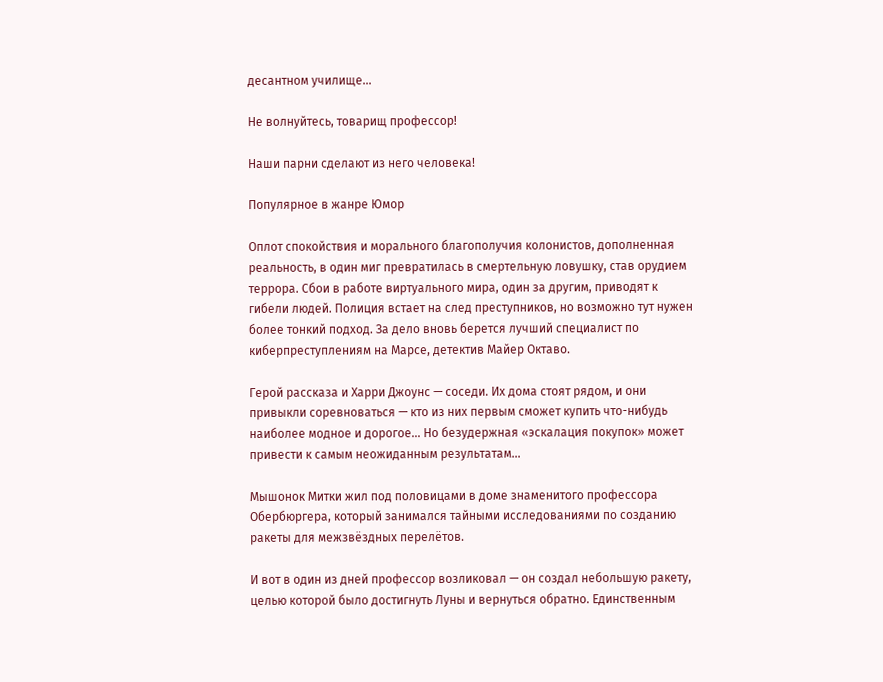десантном училище…

Не волнуйтесь, товарищ профессор!

Наши парни сделают из него человека!

Популярное в жанре Юмор

Оплот спокойствия и морального благополучия колонистов, дополненная реальность, в один миг превратилась в смертельную ловушку, став орудием террора. Сбои в работе виртуального мира, один за другим, приводят к гибели людей. Полиция встает на след преступников, но возможно тут нужен более тонкий подход. За дело вновь берется лучший специалист по киберпреступлениям на Марсе, детектив Майер Октаво.

Герой рассказа и Харри Джоунс — соседи. Их дома стоят рядом, и они привыкли соревноваться — кто из них первым сможет купить что-нибудь наиболее модное и дорогое… Но безудержная «эскалация покупок» может привести к самым неожиданным результатам…

Мышонок Митки жил под половицами в доме знаменитого профессора Обербюргера, который занимался тайными исследованиями по созданию ракеты для межзвёздных перелётов.

И вот в один из дней профессор возликовал — он создал небольшую ракету, целью которой было достигнуть Луны и вернуться обратно. Единственным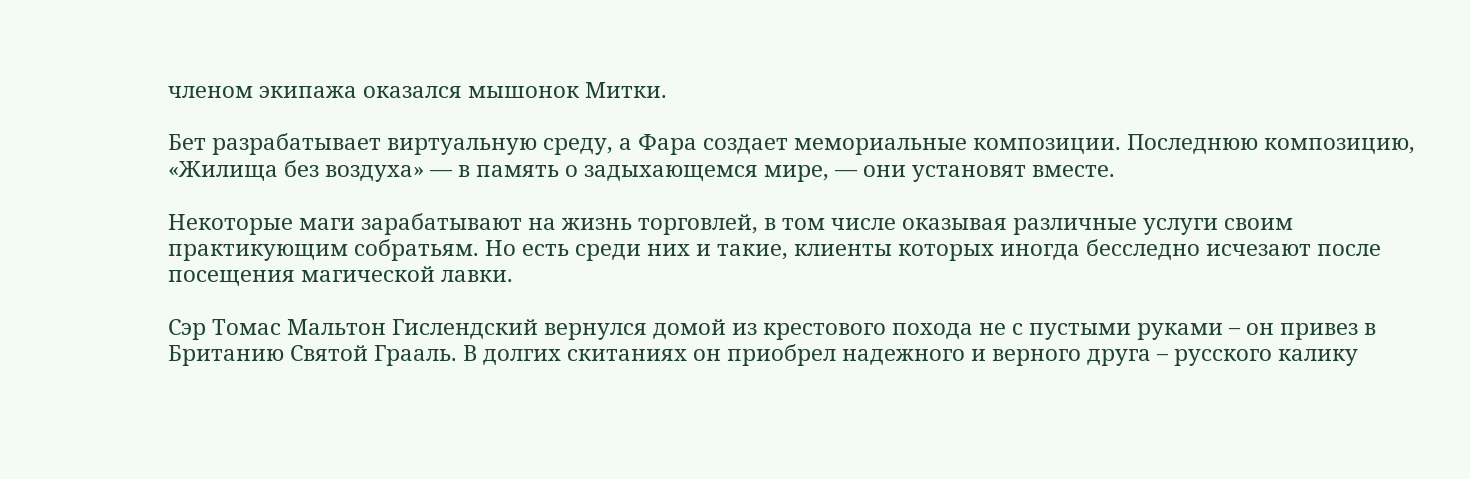членом экипажа оказался мышонок Митки.

Бет разрабатывает виртуальную среду, а Фара создает мемориальные композиции. Последнюю композицию, «Жилища без воздуха» — в память о задыхающемся мире, — они установят вместе.

Некоторые маги зарабатывают на жизнь торговлей, в том числе оказывая различные услуги своим практикующим собратьям. Но есть среди них и такие, клиенты которых иногда бесследно исчезают после посещения магической лавки.

Сэр Томас Мальтон Гислендский вернулся домой из крестового похода не с пустыми руками – он привез в Британию Святой Грааль. В долгих скитаниях он приобрел надежного и верного друга – русского калику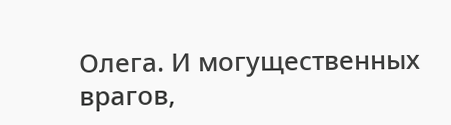Олега. И могущественных врагов,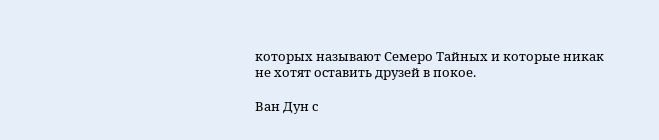которых называют Семеро Тайных и которые никак не хотят оставить друзей в покое.

Ван Дун с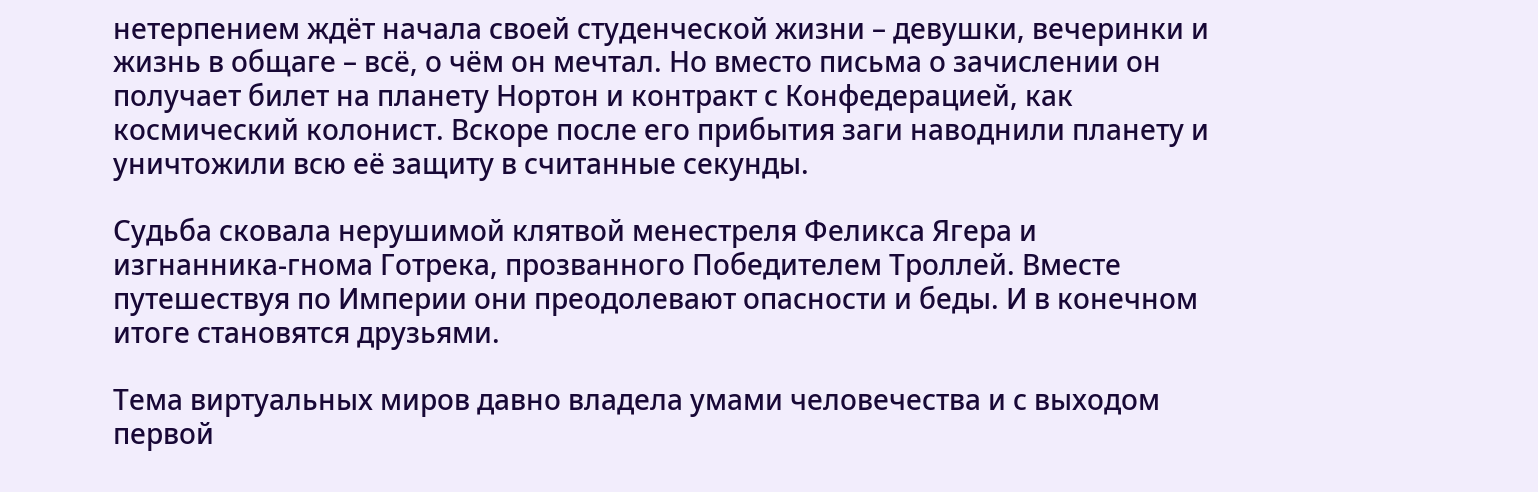нетерпением ждёт начала своей студенческой жизни – девушки, вечеринки и жизнь в общаге – всё, о чём он мечтал. Но вместо письма о зачислении он получает билет на планету Нортон и контракт с Конфедерацией, как космический колонист. Вскоре после его прибытия заги наводнили планету и уничтожили всю её защиту в считанные секунды.

Судьба сковала нерушимой клятвой менестреля Феликса Ягера и изгнанника-гнома Готрека, прозванного Победителем Троллей. Вместе путешествуя по Империи они преодолевают опасности и беды. И в конечном итоге становятся друзьями.

Тема виртуальных миров давно владела умами человечества и с выходом первой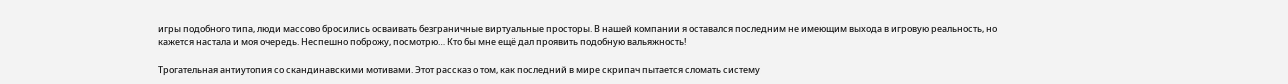игры подобного типа, люди массово бросились осваивать безграничные виртуальные просторы. В нашей компании я оставался последним не имеющим выхода в игровую реальность, но кажется настала и моя очередь. Неспешно поброжу, посмотрю… Кто бы мне ещё дал проявить подобную вальяжность!

Трогательная антиутопия со скандинавскими мотивами. Этот рассказ о том, как последний в мире скрипач пытается сломать систему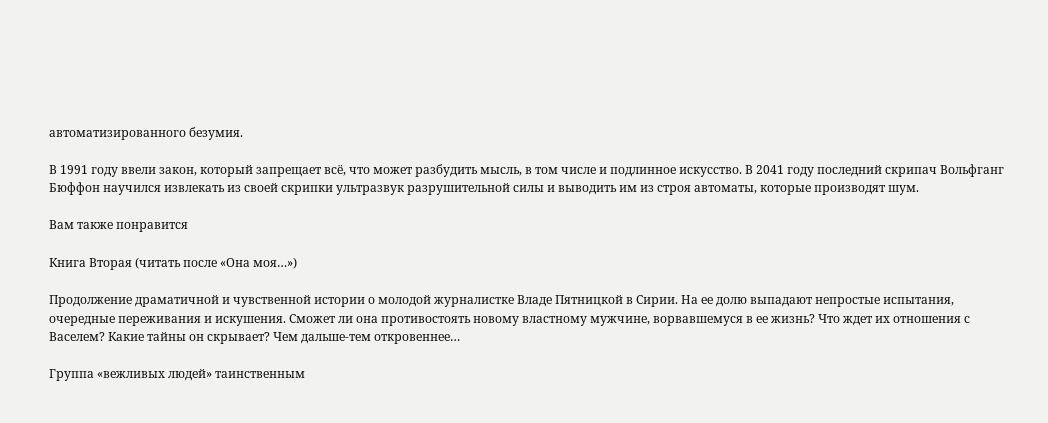автоматизированного безумия.

В 1991 году ввели закон, который запрещает всё, что может разбудить мысль, в том числе и подлинное искусство. В 2041 году последний скрипач Вольфганг Бюффон научился извлекать из своей скрипки ультразвук разрушительной силы и выводить им из строя автоматы, которые производят шум.

Вам также понравится

Книга Вторая (читать после «Она моя…»)

Продолжение драматичной и чувственной истории о молодой журналистке Владе Пятницкой в Сирии. На ее долю выпадают непростые испытания, очередные переживания и искушения. Сможет ли она противостоять новому властному мужчине, ворвавшемуся в ее жизнь? Что ждет их отношения с Васелем? Какие тайны он скрывает? Чем дальше-тем откровеннее…

Группа «вежливых людей» таинственным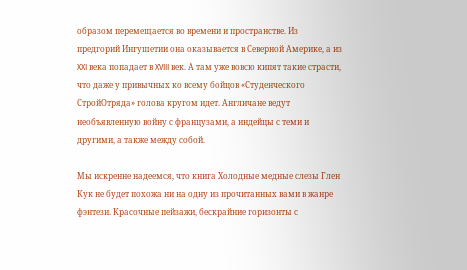образом перемещается во времени и пространстве. Из предгорий Ингушетии она оказывается в Северной Америке, а из XXI века попадает в XVIII век. А там уже вовсю кипят такие страсти, что даже у привычных ко всему бойцов «Студенческого СтройОтряда» голова кругом идет. Англичане ведут необъявленную войну с французами, а индейцы с теми и другими, а также между собой.

Мы искренне надеемся, что книга Холодные медные слезы Глен Кук не будет похожа ни на одну из прочитанных вами в жанре фэнтези. Красочные пейзажи, бескрайние горизонты с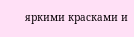яркими красками и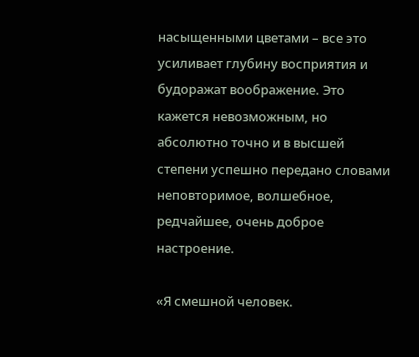насыщенными цветами – все это усиливает глубину восприятия и будоражат воображение. Это кажется невозможным, но абсолютно точно и в высшей степени успешно передано словами неповторимое, волшебное, редчайшее, очень доброе настроение.

«Я смешной человек.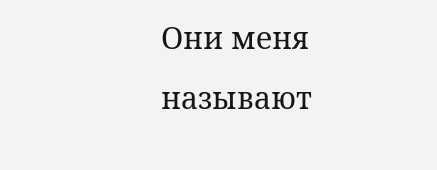Они меня называют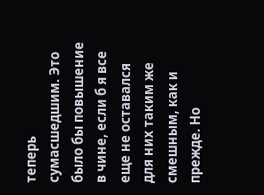теперь сумасшедшим. Это было бы повышение в чине, если б я все еще не оставался для них таким же смешным, как и прежде. Но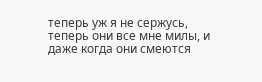теперь уж я не сержусь, теперь они все мне милы, и даже когда они смеются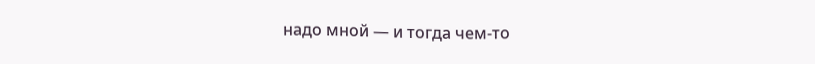надо мной — и тогда чем-то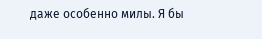даже особенно милы. Я бы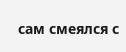сам смеялся с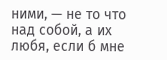ними, — не то что над собой, а их любя, если б мне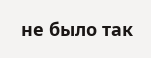не было так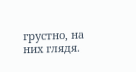грустно, на них глядя.